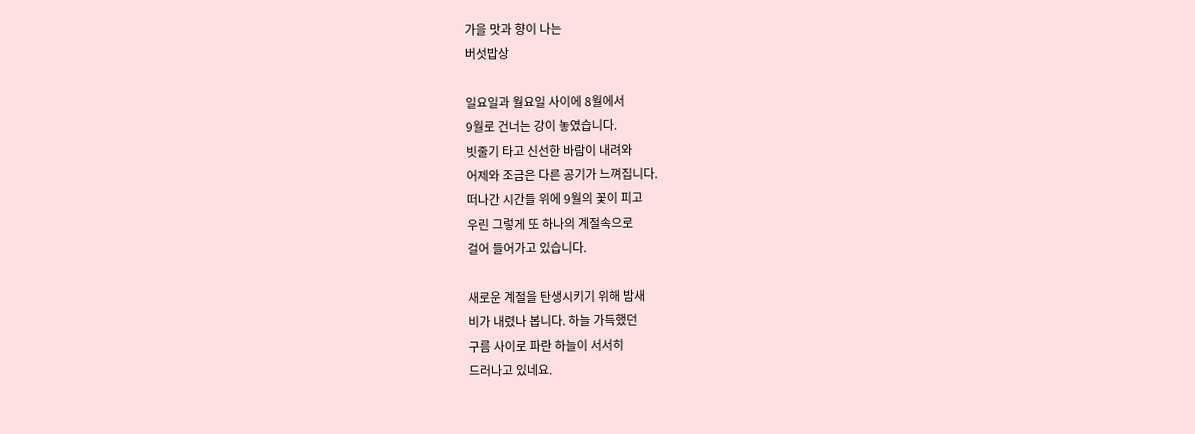가을 맛과 향이 나는
버섯밥상

일요일과 월요일 사이에 8월에서
9월로 건너는 강이 놓였습니다.
빗줄기 타고 신선한 바람이 내려와
어제와 조금은 다른 공기가 느껴집니다.
떠나간 시간들 위에 9월의 꽃이 피고
우린 그렇게 또 하나의 계절속으로
걸어 들어가고 있습니다.

새로운 계절을 탄생시키기 위해 밤새
비가 내렸나 봅니다. 하늘 가득했던
구름 사이로 파란 하늘이 서서히
드러나고 있네요.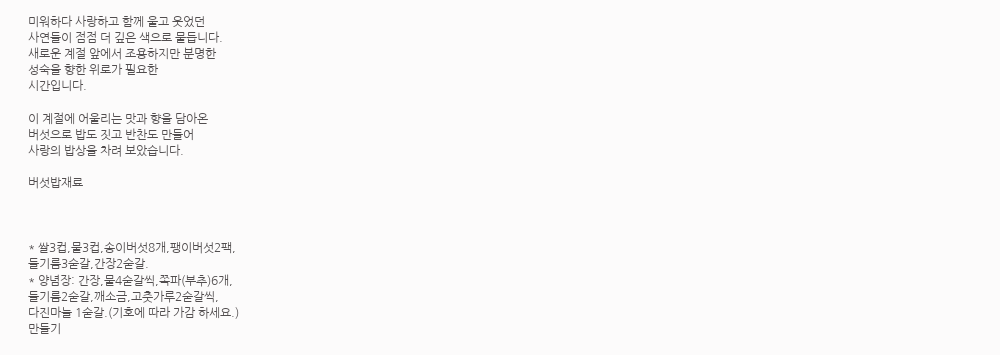미워하다 사랑하고 함께 울고 웃었던
사연들이 점점 더 깊은 색으로 물듭니다.
새로운 계절 앞에서 조용하지만 분명한
성숙을 향한 위로가 필요한
시간입니다.

이 계절에 어울리는 맛과 향을 담아온
버섯으로 밥도 짓고 반찬도 만들어
사랑의 밥상을 차려 보았습니다.

버섯밥재료



* 쌀3컵,물3컵,송이버섯8개,팽이버섯2팩,
들기름3숟갈,간장2숟갈.
* 양념장: 간장,물4숟갈씩,쪽파(부추)6개,
들기름2숟갈,깨소금,고춧가루2숟갈씩,
다진마늘 1숟갈.(기호에 따라 가감 하세요.)
만들기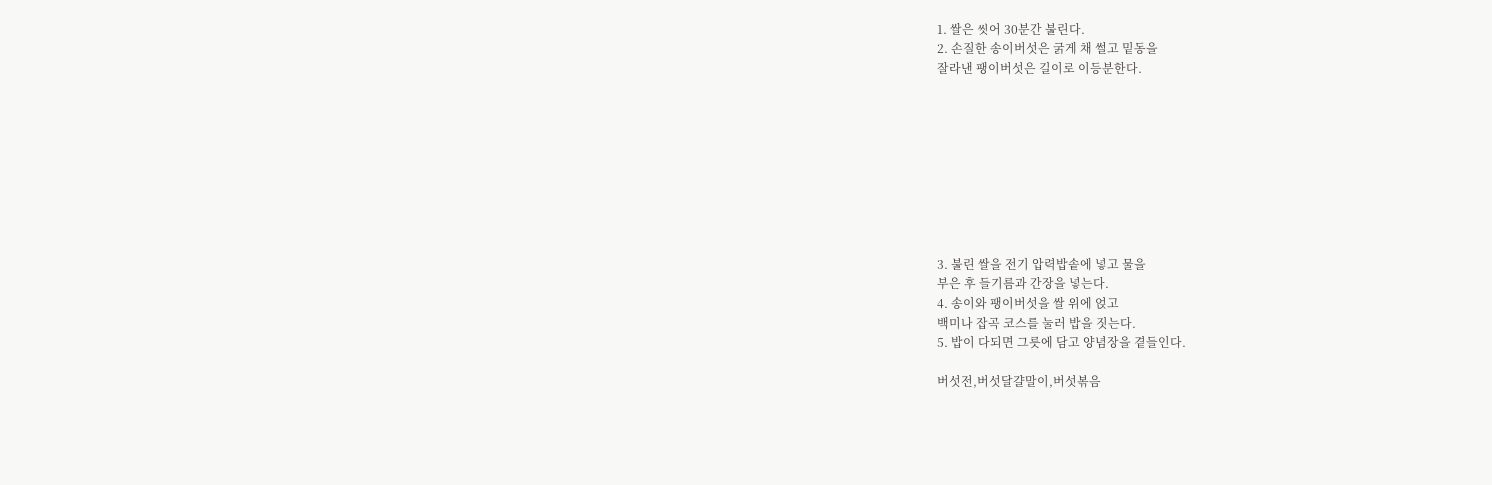1. 쌀은 씻어 30분간 불린다.
2. 손질한 송이버섯은 굵게 채 썰고 밑동을
잘라낸 팽이버섯은 길이로 이등분한다.









3. 불린 쌀을 전기 압력밥솥에 넣고 물을
부은 후 들기름과 간장을 넣는다.
4. 송이와 팽이버섯을 쌀 위에 얹고
백미나 잡곡 코스를 눌러 밥을 짓는다.
5. 밥이 다되면 그릇에 담고 양념장을 곁들인다.

버섯전,버섯달걀말이,버섯볶음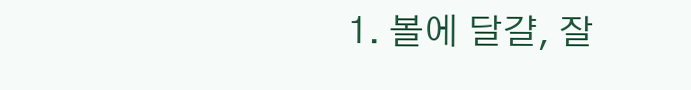1. 볼에 달걀, 잘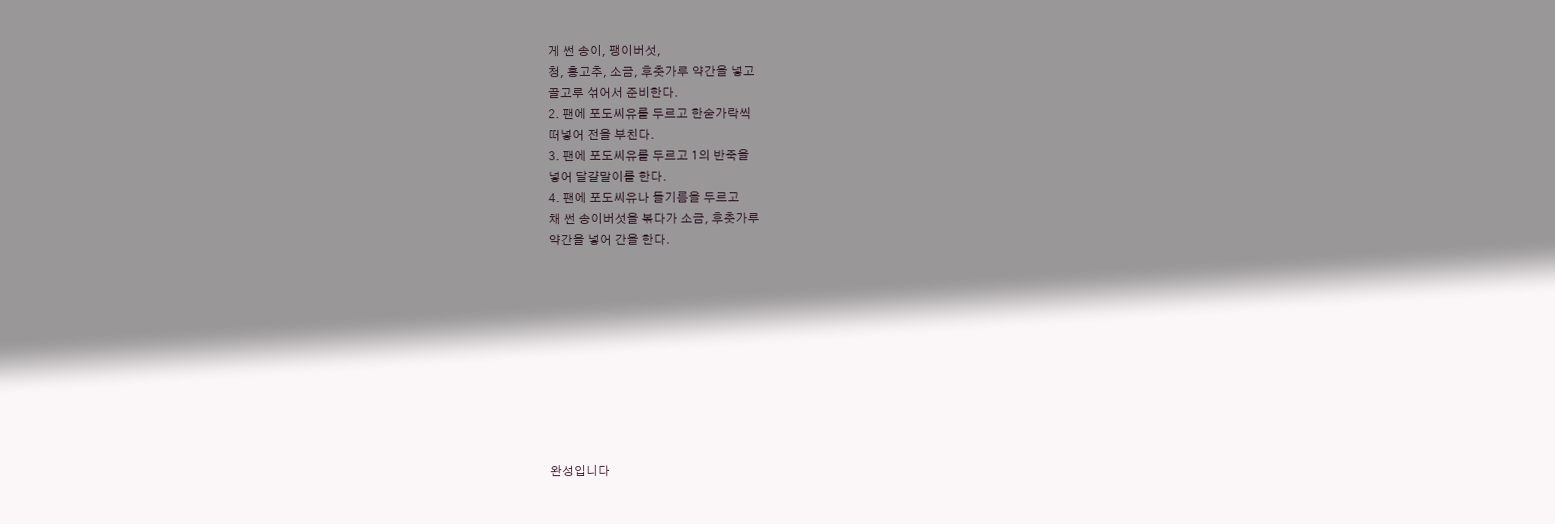게 썬 송이, 팽이버섯,
청, 홍고추, 소금, 후춧가루 약간을 넣고
골고루 섞어서 준비한다.
2. 팬에 포도씨유를 두르고 한숟가락씩
떠넣어 전을 부친다.
3. 팬에 포도씨유를 두르고 1의 반죽을
넣어 달걀말이를 한다.
4. 팬에 포도씨유나 들기름을 두르고
채 썬 송이버섯을 볶다가 소금, 후춧가루
약간을 넣어 간을 한다.










완성입니다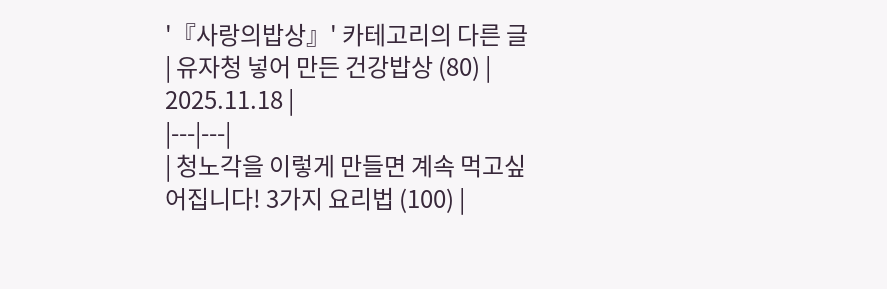'『사랑의밥상』' 카테고리의 다른 글
| 유자청 넣어 만든 건강밥상 (80) | 2025.11.18 |
|---|---|
| 청노각을 이렇게 만들면 계속 먹고싶어집니다! 3가지 요리법 (100) |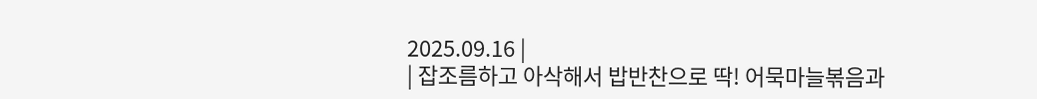2025.09.16 |
| 잡조름하고 아삭해서 밥반찬으로 딱! 어묵마늘볶음과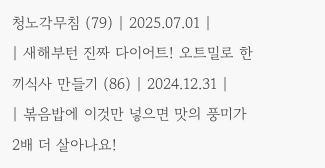청노각무침 (79) | 2025.07.01 |
| 새해부턴 진짜 다이어트! 오트밀로 한끼식사 만들기 (86) | 2024.12.31 |
| 볶음밥에 이것만 넣으면 맛의 풍미가 2배 더 살아나요!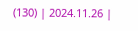(130) | 2024.11.26 |